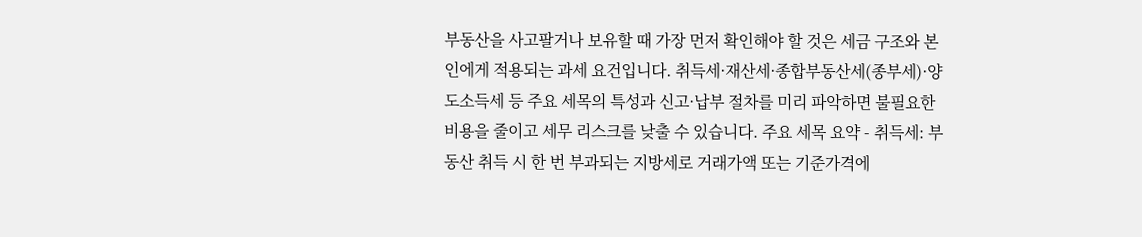부동산을 사고팔거나 보유할 때 가장 먼저 확인해야 할 것은 세금 구조와 본인에게 적용되는 과세 요건입니다. 취득세·재산세·종합부동산세(종부세)·양도소득세 등 주요 세목의 특성과 신고·납부 절차를 미리 파악하면 불필요한 비용을 줄이고 세무 리스크를 낮출 수 있습니다. 주요 세목 요약 - 취득세: 부동산 취득 시 한 번 부과되는 지방세로 거래가액 또는 기준가격에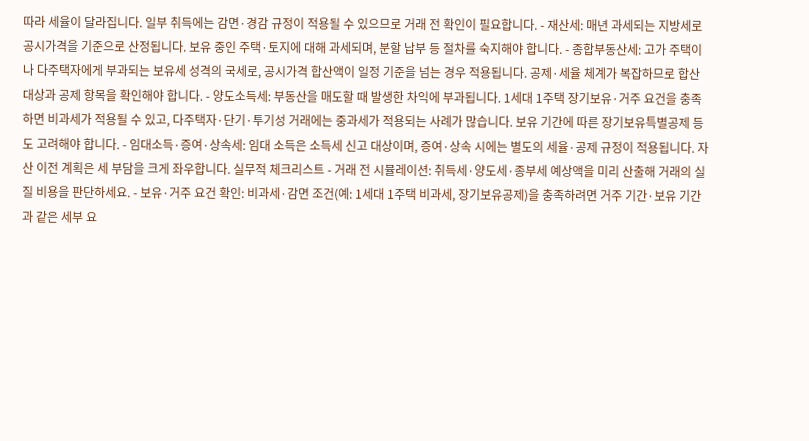따라 세율이 달라집니다. 일부 취득에는 감면·경감 규정이 적용될 수 있으므로 거래 전 확인이 필요합니다. - 재산세: 매년 과세되는 지방세로 공시가격을 기준으로 산정됩니다. 보유 중인 주택·토지에 대해 과세되며, 분할 납부 등 절차를 숙지해야 합니다. - 종합부동산세: 고가 주택이나 다주택자에게 부과되는 보유세 성격의 국세로, 공시가격 합산액이 일정 기준을 넘는 경우 적용됩니다. 공제·세율 체계가 복잡하므로 합산 대상과 공제 항목을 확인해야 합니다. - 양도소득세: 부동산을 매도할 때 발생한 차익에 부과됩니다. 1세대 1주택 장기보유·거주 요건을 충족하면 비과세가 적용될 수 있고, 다주택자·단기·투기성 거래에는 중과세가 적용되는 사례가 많습니다. 보유 기간에 따른 장기보유특별공제 등도 고려해야 합니다. - 임대소득·증여·상속세: 임대 소득은 소득세 신고 대상이며, 증여·상속 시에는 별도의 세율·공제 규정이 적용됩니다. 자산 이전 계획은 세 부담을 크게 좌우합니다. 실무적 체크리스트 - 거래 전 시뮬레이션: 취득세·양도세·종부세 예상액을 미리 산출해 거래의 실질 비용을 판단하세요. - 보유·거주 요건 확인: 비과세·감면 조건(예: 1세대 1주택 비과세, 장기보유공제)을 충족하려면 거주 기간·보유 기간과 같은 세부 요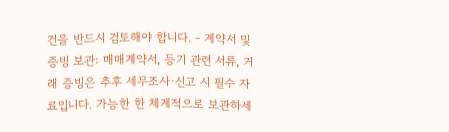건을 반드시 검토해야 합니다. - 계약서 및 증빙 보관: 매매계약서, 등기 관련 서류, 거래 증빙은 추후 세무조사·신고 시 필수 자료입니다. 가능한 한 체계적으로 보관하세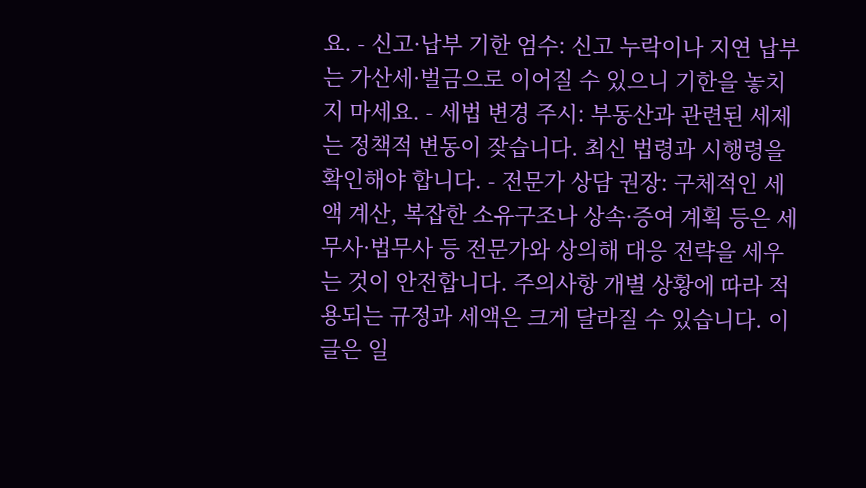요. - 신고·납부 기한 엄수: 신고 누락이나 지연 납부는 가산세·벌금으로 이어질 수 있으니 기한을 놓치지 마세요. - 세법 변경 주시: 부동산과 관련된 세제는 정책적 변동이 잦습니다. 최신 법령과 시행령을 확인해야 합니다. - 전문가 상담 권장: 구체적인 세액 계산, 복잡한 소유구조나 상속·증여 계획 등은 세무사·법무사 등 전문가와 상의해 대응 전략을 세우는 것이 안전합니다. 주의사항 개별 상황에 따라 적용되는 규정과 세액은 크게 달라질 수 있습니다. 이 글은 일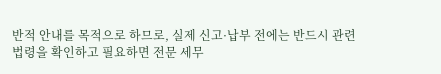반적 안내를 목적으로 하므로, 실제 신고·납부 전에는 반드시 관련 법령을 확인하고 필요하면 전문 세무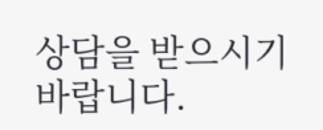상담을 받으시기 바랍니다.